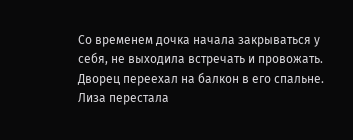Со временем дочка начала закрываться у себя, не выходила встречать и провожать. Дворец переехал на балкон в его спальне. Лиза перестала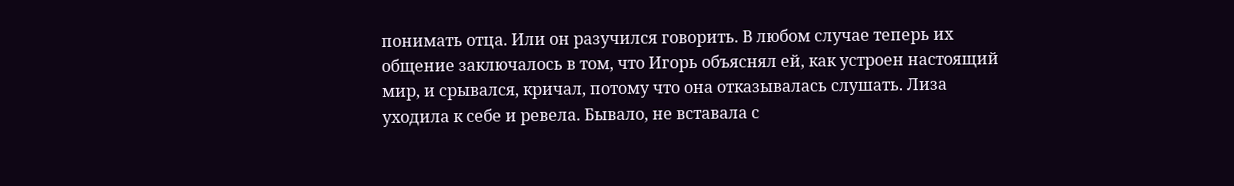понимать отца. Или он разучился говорить. В любом случае теперь их общение заключалось в том, что Игорь объяснял ей, как устроен настоящий мир, и срывался, кричал, потому что она отказывалась слушать. Лиза уходила к себе и ревела. Бывало, не вставала с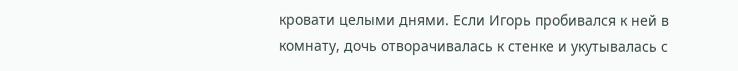кровати целыми днями. Если Игорь пробивался к ней в комнату, дочь отворачивалась к стенке и укутывалась с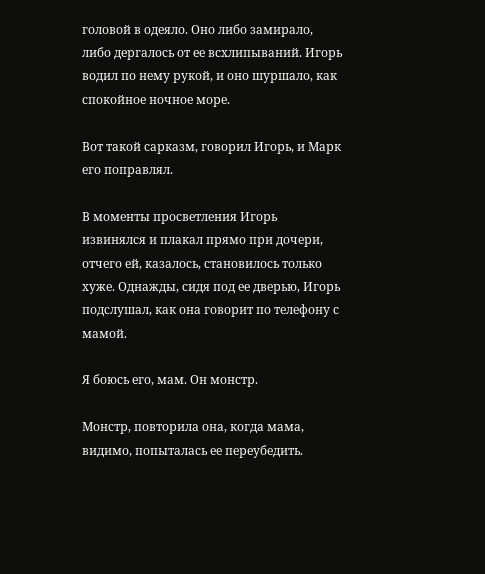головой в одеяло. Оно либо замирало, либо дергалось от ее всхлипываний. Игорь водил по нему рукой, и оно шуршало, как спокойное ночное море.

Вот такой сарказм, говорил Игорь, и Марк его поправлял.

В моменты просветления Игорь извинялся и плакал прямо при дочери, отчего ей, казалось, становилось только хуже. Однажды, сидя под ее дверью, Игорь подслушал, как она говорит по телефону с мамой.

Я боюсь его, мам. Он монстр.

Монстр, повторила она, когда мама, видимо, попыталась ее переубедить.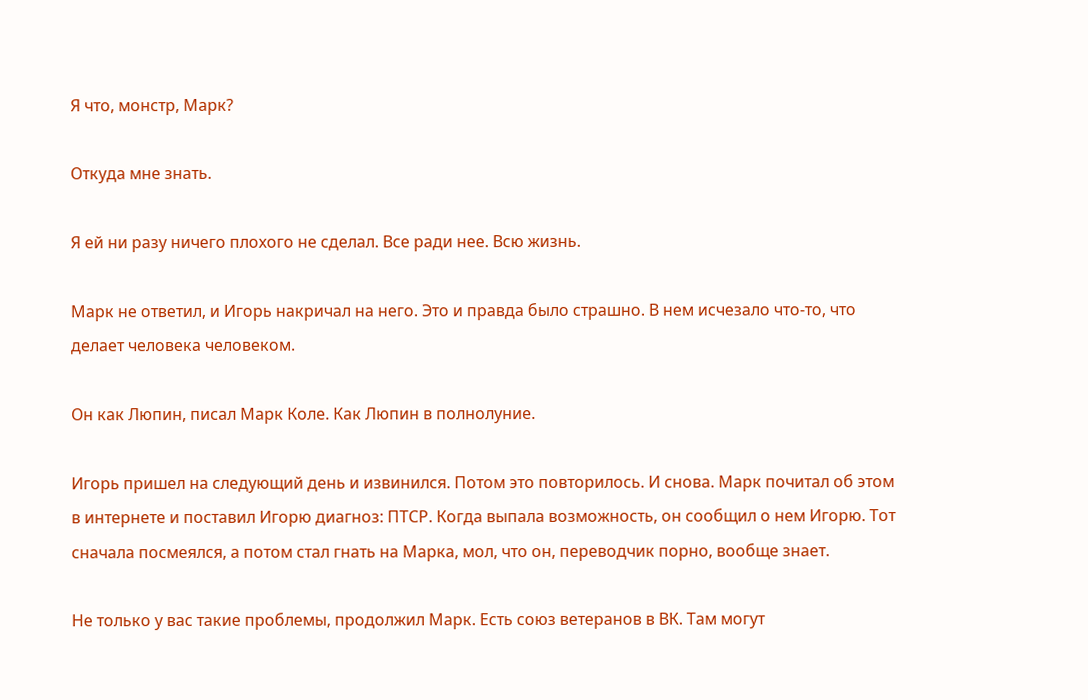Я что, монстр, Марк?

Откуда мне знать.

Я ей ни разу ничего плохого не сделал. Все ради нее. Всю жизнь.

Марк не ответил, и Игорь накричал на него. Это и правда было страшно. В нем исчезало что-то, что делает человека человеком.

Он как Люпин, писал Марк Коле. Как Люпин в полнолуние.

Игорь пришел на следующий день и извинился. Потом это повторилось. И снова. Марк почитал об этом в интернете и поставил Игорю диагноз: ПТСР. Когда выпала возможность, он сообщил о нем Игорю. Тот сначала посмеялся, а потом стал гнать на Марка, мол, что он, переводчик порно, вообще знает.

Не только у вас такие проблемы, продолжил Марк. Есть союз ветеранов в ВК. Там могут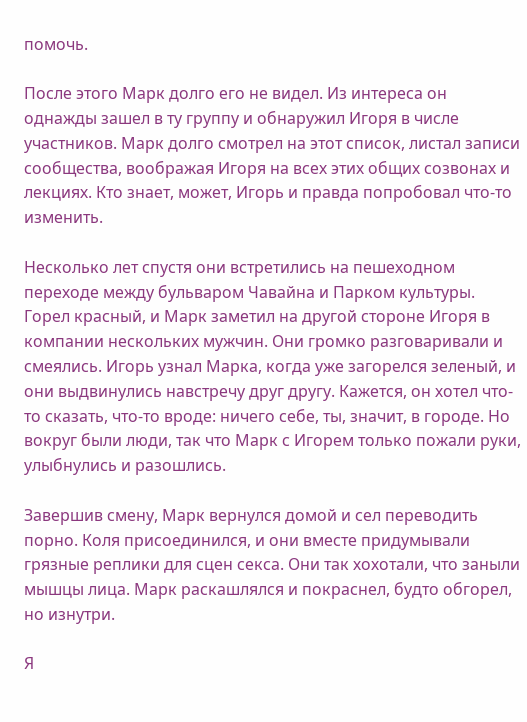помочь.

После этого Марк долго его не видел. Из интереса он однажды зашел в ту группу и обнаружил Игоря в числе участников. Марк долго смотрел на этот список, листал записи сообщества, воображая Игоря на всех этих общих созвонах и лекциях. Кто знает, может, Игорь и правда попробовал что-то изменить.

Несколько лет спустя они встретились на пешеходном переходе между бульваром Чавайна и Парком культуры. Горел красный, и Марк заметил на другой стороне Игоря в компании нескольких мужчин. Они громко разговаривали и смеялись. Игорь узнал Марка, когда уже загорелся зеленый, и они выдвинулись навстречу друг другу. Кажется, он хотел что-то сказать, что-то вроде: ничего себе, ты, значит, в городе. Но вокруг были люди, так что Марк с Игорем только пожали руки, улыбнулись и разошлись.

Завершив смену, Марк вернулся домой и сел переводить порно. Коля присоединился, и они вместе придумывали грязные реплики для сцен секса. Они так хохотали, что заныли мышцы лица. Марк раскашлялся и покраснел, будто обгорел, но изнутри.

Я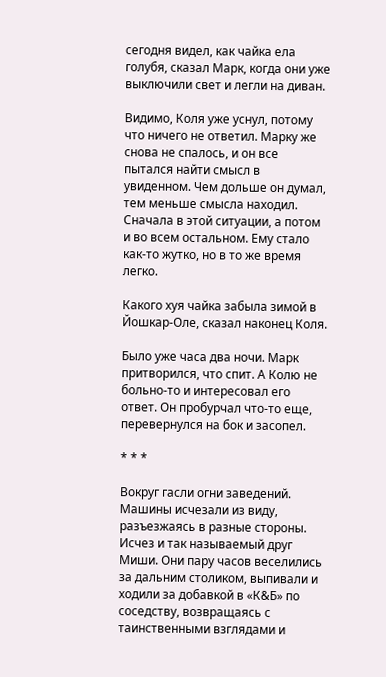сегодня видел, как чайка ела голубя, сказал Марк, когда они уже выключили свет и легли на диван.

Видимо, Коля уже уснул, потому что ничего не ответил. Марку же снова не спалось, и он все пытался найти смысл в увиденном. Чем дольше он думал, тем меньше смысла находил. Сначала в этой ситуации, а потом и во всем остальном. Ему стало как-то жутко, но в то же время легко.

Какого хуя чайка забыла зимой в Йошкар-Оле, сказал наконец Коля.

Было уже часа два ночи. Марк притворился, что спит. А Колю не больно-то и интересовал его ответ. Он пробурчал что-то еще, перевернулся на бок и засопел.

* * *

Вокруг гасли огни заведений. Машины исчезали из виду, разъезжаясь в разные стороны. Исчез и так называемый друг Миши. Они пару часов веселились за дальним столиком, выпивали и ходили за добавкой в «К&Б» по соседству, возвращаясь с таинственными взглядами и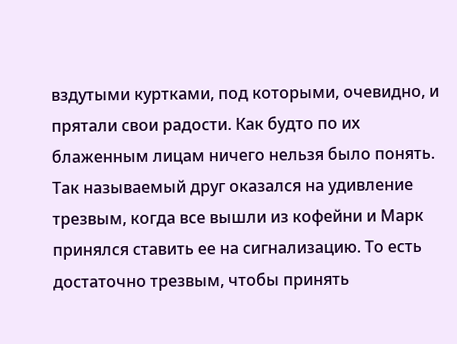вздутыми куртками, под которыми, очевидно, и прятали свои радости. Как будто по их блаженным лицам ничего нельзя было понять. Так называемый друг оказался на удивление трезвым, когда все вышли из кофейни и Марк принялся ставить ее на сигнализацию. То есть достаточно трезвым, чтобы принять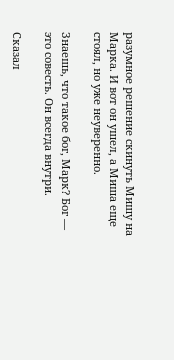разумное решение скинуть Мишу на Марка. И вот он ушел, а Миша еще стоял, но уже неуверенно.

Знаешь, что такое бог, Марк? Бог — это совесть. Он всегда внутри.

Сказал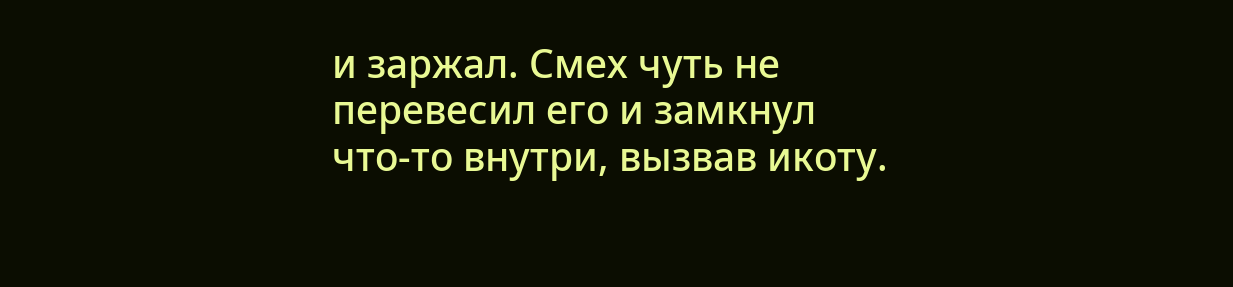и заржал. Смех чуть не перевесил его и замкнул что-то внутри, вызвав икоту.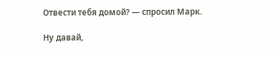Отвести тебя домой? — спросил Марк.

Ну давай,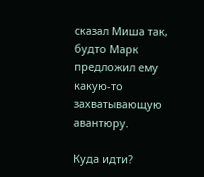сказал Миша так, будто Марк предложил ему какую-то захватывающую авантюру.

Куда идти?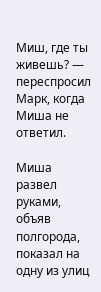Миш, где ты живешь? — переспросил Марк, когда Миша не ответил.

Миша развел руками, объяв полгорода, показал на одну из улиц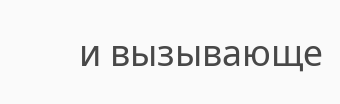и вызывающе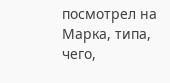посмотрел на Марка, типа, чего,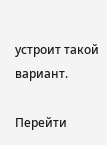устроит такой вариант.

Перейти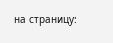на страницу: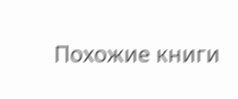Похожие книги